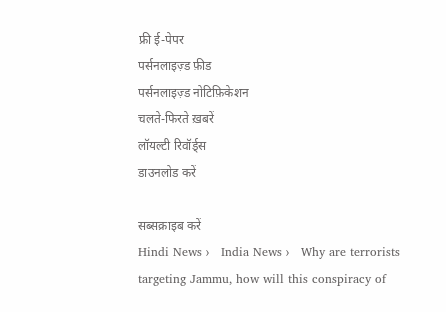फ्री ई-पेपर
पर्सनलाइज़्ड फ़ीड
पर्सनलाइज़्ड नोटिफ़िकेशन
चलते-फिरते ख़बरें
लॉयल्टी रिवॉर्ड्स
डाउनलोड करें

सब्सक्राइब करें
Hindi News ›   India News ›   Why are terrorists targeting Jammu, how will this conspiracy of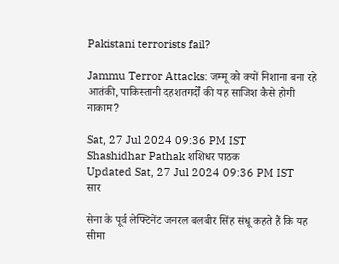Pakistani terrorists fail?

Jammu Terror Attacks: जम्मू को क्यों निशाना बना रहे आतंकी, पाकिस्तानी दहशतगर्दों की यह साजिश कैसे होगी नाकाम?

Sat, 27 Jul 2024 09:36 PM IST
Shashidhar Pathak शशिधर पाठक
Updated Sat, 27 Jul 2024 09:36 PM IST
सार

सेना के पूर्व लेफ्टिनेंट जनरल बलबीर सिंह संधू कहते हैं कि यह सीमा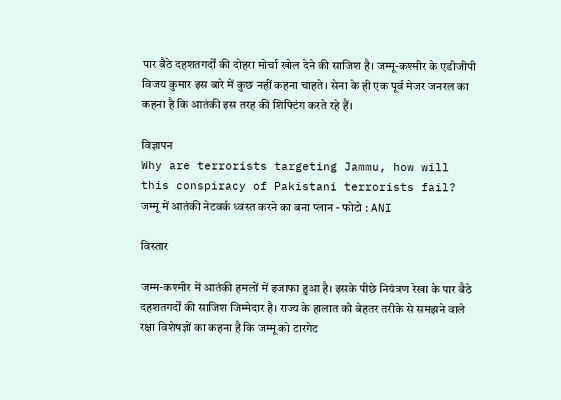पार बैठे दहशतगर्दों की दोहरा मोर्चा खोल देने की साजिश है। जम्मू-कश्मीर के एडीजीपी विजय कुमार इस बारे में कुछ नहीं कहना चाहते। सेना के ही एक पूर्व मेजर जनरल का कहना है कि आतंकी इस तरह की शिफ्टिंग करते रहे हैं।

विज्ञापन
Why are terrorists targeting Jammu, how will this conspiracy of Pakistani terrorists fail?
जम्मू में आतंकी नेटवर्क ध्वस्त करने का बना प्लान - फोटो : ANI

विस्तार

जम्म-कश्मीर में आतंकी हमलों में इजाफा हुआ है। इसके पीछे नियंत्रण रेखा के पार बैठे दहशतगर्दों की साजिश जिम्मेदार है। राज्य के हालात को बेहतर तरीके से समझने वाले रक्षा विशेषज्ञों का कहना है कि जम्मू को टारगेट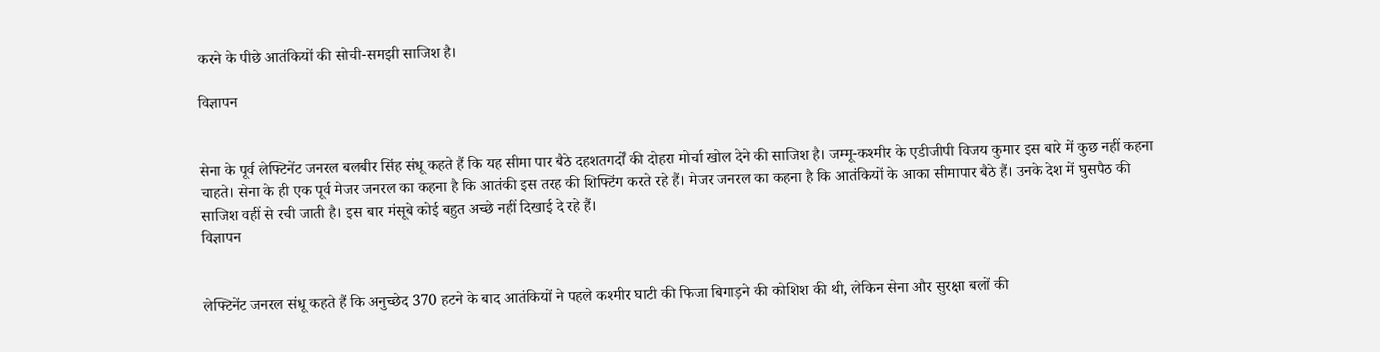करने के पीछे आतंकियों की सोची-समझी साजिश है।

विज्ञापन


सेना के पूर्व लेफ्टिनेंट जनरल बलबीर सिंह संधू कहते हैं कि यह सीमा पार बैठे दहशतगर्दों की दोहरा मोर्चा खोल देने की साजिश है। जम्मू-कश्मीर के एडीजीपी विजय कुमार इस बारे में कुछ नहीं कहना चाहते। सेना के ही एक पूर्व मेजर जनरल का कहना है कि आतंकी इस तरह की शिफ्टिंग करते रहे हैं। मेजर जनरल का कहना है कि आतंकियों के आका सीमापार बैठे हैं। उनके देश में घुसपैठ की साजिश वहीं से रची जाती है। इस बार मंसूबे कोई बहुत अच्छे नहीं दिखाई दे रहे हैं।
विज्ञापन


लेफ्टिनेंट जनरल संधू कहते हैं कि अनुच्छेद 370 हटने के बाद आतंकियों ने पहले कश्मीर घाटी की फिजा बिगाड़ने की कोशिश की थी, लेकिन सेना और सुरक्षा बलों की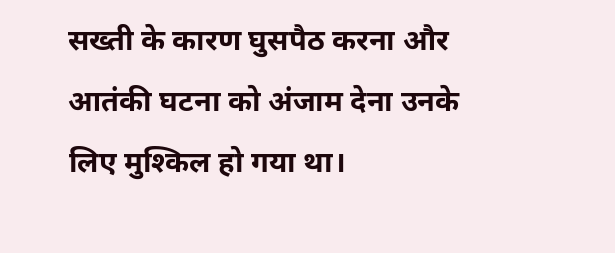सख्ती के कारण घुसपैठ करना और आतंकी घटना को अंजाम देना उनके लिए मुश्किल हो गया था।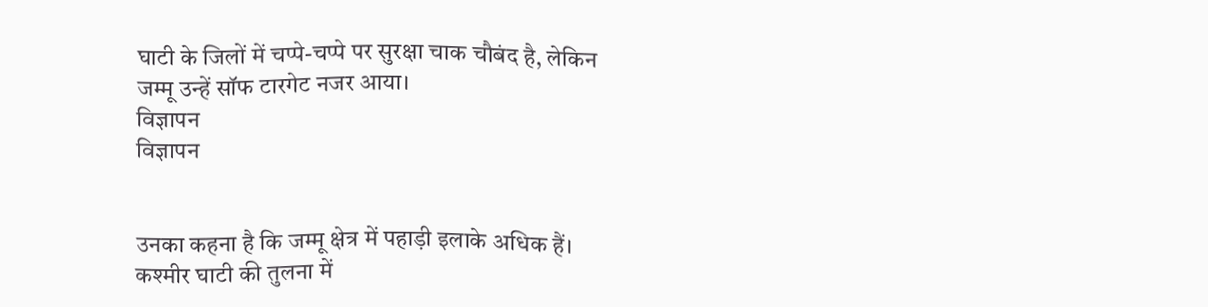घाटी के जिलों में चप्पे-चप्पे पर सुरक्षा चाक चौबंद है, लेकिन जम्मू उन्हें सॉफ टारगेट नजर आया।
विज्ञापन
विज्ञापन


उनका कहना है कि जम्मू क्षेत्र में पहाड़ी इलाके अधिक हैं। कश्मीर घाटी की तुलना में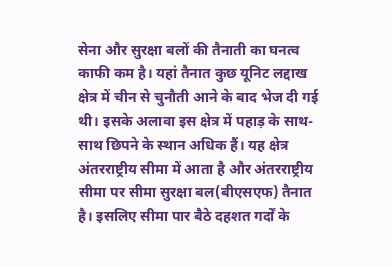सेना और सुरक्षा बलों की तैनाती का घनत्व काफी कम है। यहां तैनात कुछ यूनिट लद्दाख क्षेत्र में चीन से चुनौती आने के बाद भेज दी गई थी। इसके अलावा इस क्षेत्र में पहाड़ के साथ-साथ छिपने के स्थान अधिक हैं। यह क्षेत्र अंतरराष्ट्रीय सीमा में आता है और अंतरराष्ट्रीय सीमा पर सीमा सुरक्षा बल(बीएसएफ) तैनात है। इसलिए सीमा पार बैठे दहशत गर्दों के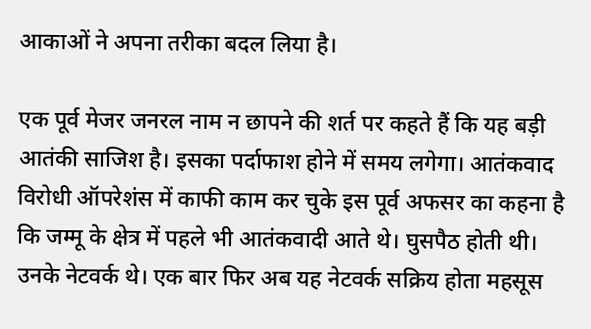आकाओं ने अपना तरीका बदल लिया है।

एक पूर्व मेजर जनरल नाम न छापने की शर्त पर कहते हैं कि यह बड़ी आतंकी साजिश है। इसका पर्दाफाश होने में समय लगेगा। आतंकवाद विरोधी ऑपरेशंस में काफी काम कर चुके इस पूर्व अफसर का कहना है कि जम्मू के क्षेत्र में पहले भी आतंकवादी आते थे। घुसपैठ होती थी। उनके नेटवर्क थे। एक बार फिर अब यह नेटवर्क सक्रिय होता महसूस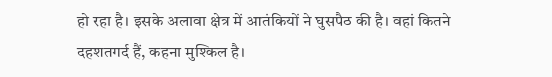हो रहा है। इसके अलावा क्षेत्र में आतंकियों ने घुसपैठ की है। वहां कितने दहशतगर्द हैं, कहना मुश्किल है।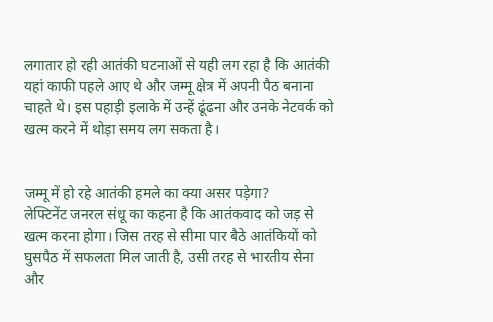लगातार हो रही आतंकी घटनाओं से यही लग रहा है कि आतंकी यहां काफी पहले आए थे और जम्मू क्षेत्र में अपनी पैठ बनाना चाहते थे। इस पहाड़ी इलाके में उन्हें ढूंढना और उनके नेटवर्क को खत्म करने में थोड़ा समय लग सकता है।


जम्मू में हो रहे आतंकी हमले का क्या असर पड़ेगा?
लेफ्टिनेंट जनरल संधू का कहना है कि आतंकवाद को जड़ से खत्म करना होगा। जिस तरह से सीमा पार बैठे आतंकियों को घुसपैठ में सफलता मिल जाती है, उसी तरह से भारतीय सेना और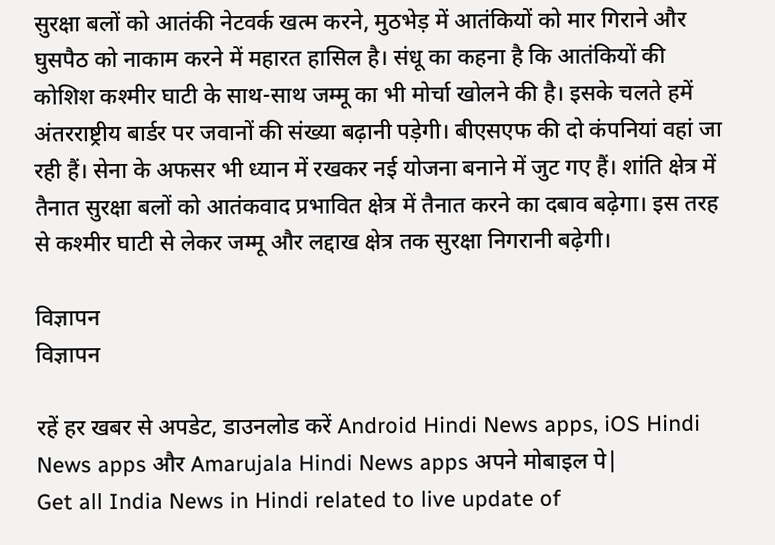सुरक्षा बलों को आतंकी नेटवर्क खत्म करने, मुठभेड़ में आतंकियों को मार गिराने और घुसपैठ को नाकाम करने में महारत हासिल है। संधू का कहना है कि आतंकियों की कोशिश कश्मीर घाटी के साथ-साथ जम्मू का भी मोर्चा खोलने की है। इसके चलते हमें अंतरराष्ट्रीय बार्डर पर जवानों की संख्या बढ़ानी पड़ेगी। बीएसएफ की दो कंपनियां वहां जा रही हैं। सेना के अफसर भी ध्यान में रखकर नई योजना बनाने में जुट गए हैं। शांति क्षेत्र में तैनात सुरक्षा बलों को आतंकवाद प्रभावित क्षेत्र में तैनात करने का दबाव बढ़ेगा। इस तरह से कश्मीर घाटी से लेकर जम्मू और लद्दाख क्षेत्र तक सुरक्षा निगरानी बढ़ेगी।

विज्ञापन
विज्ञापन

रहें हर खबर से अपडेट, डाउनलोड करें Android Hindi News apps, iOS Hindi News apps और Amarujala Hindi News apps अपने मोबाइल पे|
Get all India News in Hindi related to live update of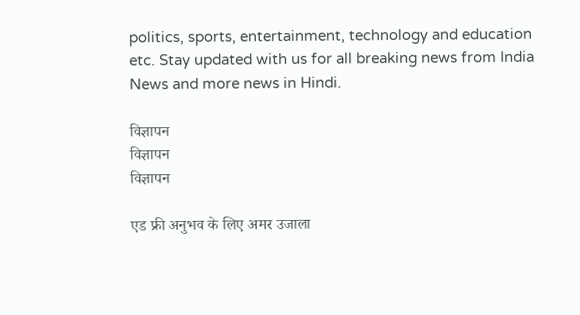politics, sports, entertainment, technology and education etc. Stay updated with us for all breaking news from India News and more news in Hindi.

विज्ञापन
विज्ञापन
विज्ञापन

एड फ्री अनुभव के लिए अमर उजाला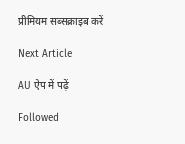प्रीमियम सब्सक्राइब करें

Next Article

AU ऐप में पढ़ें

Followed